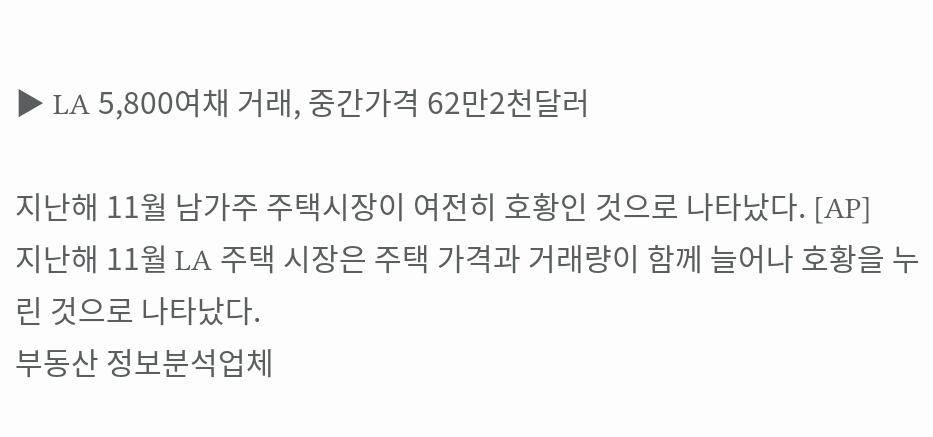▶ LA 5,800여채 거래, 중간가격 62만2천달러

지난해 11월 남가주 주택시장이 여전히 호황인 것으로 나타났다. [AP]
지난해 11월 LA 주택 시장은 주택 가격과 거래량이 함께 늘어나 호황을 누린 것으로 나타났다.
부동산 정보분석업체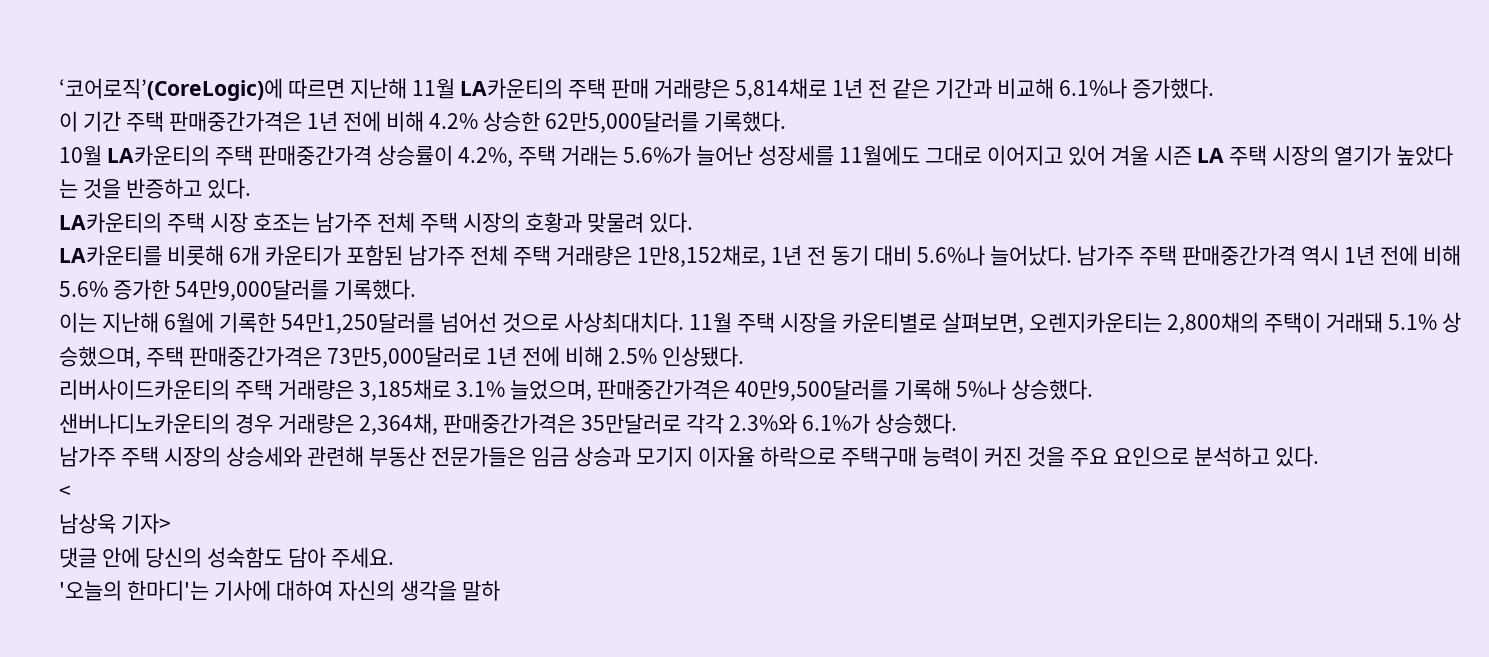‘코어로직’(CoreLogic)에 따르면 지난해 11월 LA카운티의 주택 판매 거래량은 5,814채로 1년 전 같은 기간과 비교해 6.1%나 증가했다.
이 기간 주택 판매중간가격은 1년 전에 비해 4.2% 상승한 62만5,000달러를 기록했다.
10월 LA카운티의 주택 판매중간가격 상승률이 4.2%, 주택 거래는 5.6%가 늘어난 성장세를 11월에도 그대로 이어지고 있어 겨울 시즌 LA 주택 시장의 열기가 높았다는 것을 반증하고 있다.
LA카운티의 주택 시장 호조는 남가주 전체 주택 시장의 호황과 맞물려 있다.
LA카운티를 비롯해 6개 카운티가 포함된 남가주 전체 주택 거래량은 1만8,152채로, 1년 전 동기 대비 5.6%나 늘어났다. 남가주 주택 판매중간가격 역시 1년 전에 비해 5.6% 증가한 54만9,000달러를 기록했다.
이는 지난해 6월에 기록한 54만1,250달러를 넘어선 것으로 사상최대치다. 11월 주택 시장을 카운티별로 살펴보면, 오렌지카운티는 2,800채의 주택이 거래돼 5.1% 상승했으며, 주택 판매중간가격은 73만5,000달러로 1년 전에 비해 2.5% 인상됐다.
리버사이드카운티의 주택 거래량은 3,185채로 3.1% 늘었으며, 판매중간가격은 40만9,500달러를 기록해 5%나 상승했다.
샌버나디노카운티의 경우 거래량은 2,364채, 판매중간가격은 35만달러로 각각 2.3%와 6.1%가 상승했다.
남가주 주택 시장의 상승세와 관련해 부동산 전문가들은 임금 상승과 모기지 이자율 하락으로 주택구매 능력이 커진 것을 주요 요인으로 분석하고 있다.
<
남상욱 기자>
댓글 안에 당신의 성숙함도 담아 주세요.
'오늘의 한마디'는 기사에 대하여 자신의 생각을 말하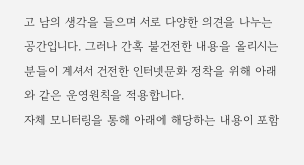고 남의 생각을 들으며 서로 다양한 의견을 나누는 공간입니다. 그러나 간혹 불건전한 내용을 올리시는 분들이 계셔서 건전한 인터넷문화 정착을 위해 아래와 같은 운영원칙을 적용합니다.
자체 모니터링을 통해 아래에 해당하는 내용이 포함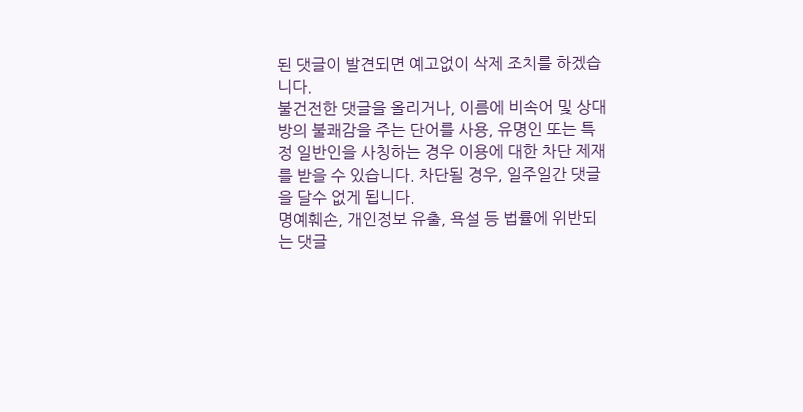된 댓글이 발견되면 예고없이 삭제 조치를 하겠습니다.
불건전한 댓글을 올리거나, 이름에 비속어 및 상대방의 불쾌감을 주는 단어를 사용, 유명인 또는 특정 일반인을 사칭하는 경우 이용에 대한 차단 제재를 받을 수 있습니다. 차단될 경우, 일주일간 댓글을 달수 없게 됩니다.
명예훼손, 개인정보 유출, 욕설 등 법률에 위반되는 댓글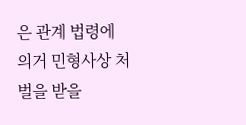은 관계 법령에 의거 민형사상 처벌을 받을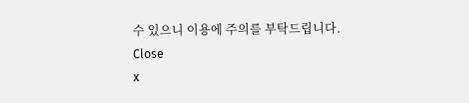수 있으니 이용에 주의를 부탁드립니다.
Close
x